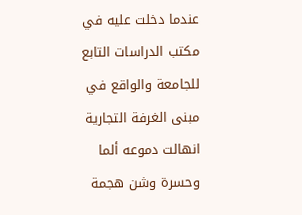عندما دخلت عليه في مكتب الدراسات التابع للجامعة والواقع في مبنى الغرفة التجارية انهالت دموعه ألما وحسرة وشن هجمة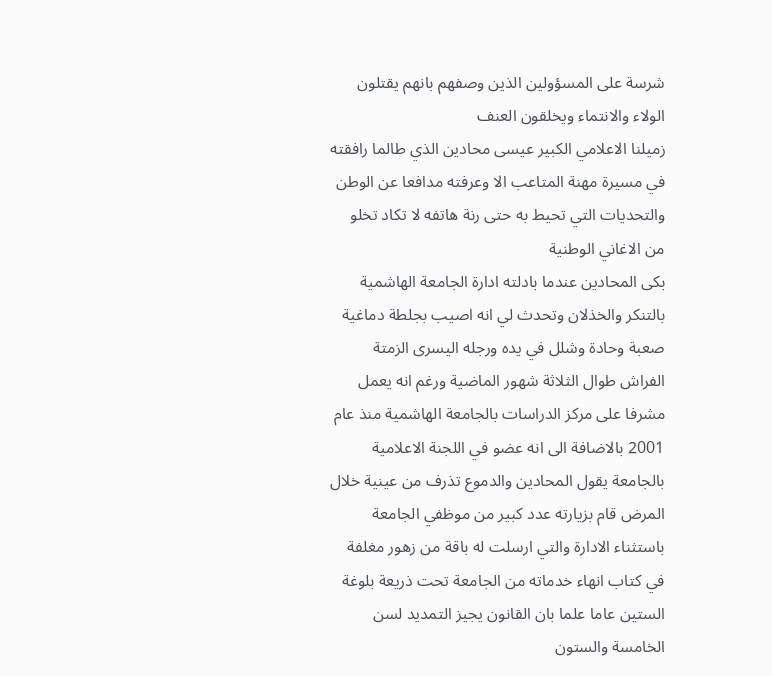شرسة على المسؤولين الذين وصفهم بانهم يقتلون الولاء والانتماء ويخلقون العنف
زميلنا الاعلامي الكبير عيسى محادين الذي طالما رافقته في مسيرة مهنة المتاعب الا وعرفته مدافعا عن الوطن والتحديات التي تحيط به حتى رنة هاتفه لا تكاد تخلو من الاغاني الوطنية
بكى المحادين عندما بادلته ادارة الجامعة الهاشمية بالتنكر والخذلان وتحدث لي انه اصيب بجلطة دماغية صعبة وحادة وشلل في يده ورجله اليسرى الزمتة الفراش طوال الثلاثة شهور الماضية ورغم انه يعمل مشرفا على مركز الدراسات بالجامعة الهاشمية منذ عام 2001 بالاضافة الى انه عضو في اللجنة الاعلامية بالجامعة يقول المحادين والدموع تذرف من عينية خلال المرض قام بزيارته عدد كبير من موظفي الجامعة باستثناء الادارة والتي ارسلت له باقة من زهور مغلفة في كتاب انهاء خدماته من الجامعة تحت ذريعة بلوغة الستين عاما علما بان القانون يجيز التمديد لسن الخامسة والستون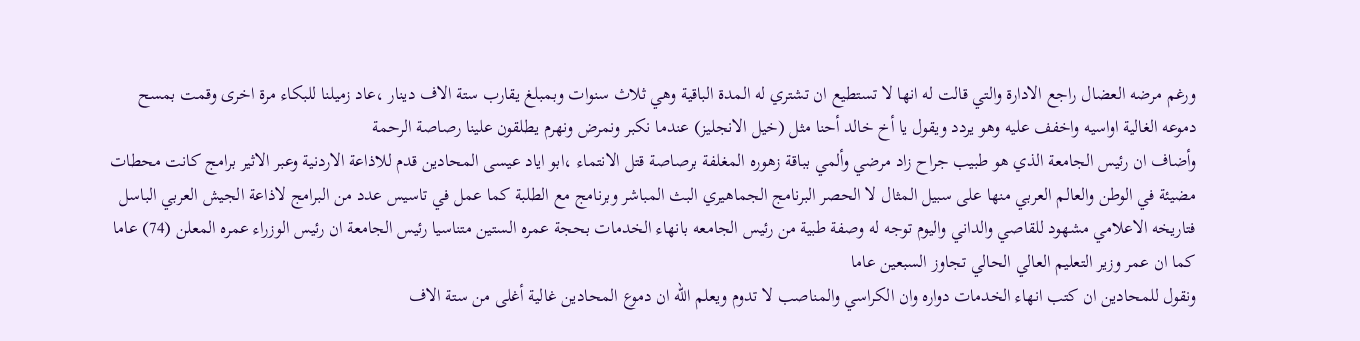ورغم مرضه العضال راجع الادارة والتي قالت له انها لا تستطيع ان تشتري له المدة الباقية وهي ثلاث سنوات وبمبلغ يقارب ستة الاف دينار ،عاد زميلنا للبكاء مرة اخرى وقمت بمسح دموعه الغالية اواسيه واخفف عليه وهو يردد ويقول يا أخ خالد أحنا مثل (خيل الانجليز) عندما نكبر ونمرض ونهرم يطلقون علينا رصاصة الرحمة
وأضاف ان رئيس الجامعة الذي هو طبيب جراح زاد مرضي وألمي بباقة زهوره المغلفة برصاصة قتل الانتماء ،ابو اياد عيسى المحادين قدم للاذاعة الاردنية وعبر الاثير برامج كانت محطات مضيئة في الوطن والعالم العربي منها على سبيل المثال لا الحصر البرنامج الجماهيري البث المباشر وبرنامج مع الطلبة كما عمل في تاسيس عدد من البرامج لاذاعة الجيش العربي الباسل فتاريخه الاعلامي مشهود للقاصي والداني واليوم توجه له وصفة طبية من رئيس الجامعه بانهاء الخدمات بحجة عمره الستين متناسيا رئيس الجامعة ان رئيس الوزراء عمره المعلن (74) عاما كما ان عمر وزير التعليم العالي الحالي تجاوز السبعين عاما
ونقول للمحادين ان كتب انهاء الخدمات دواره وان الكراسي والمناصب لا تدوم ويعلم الله ان دموع المحادين غالية أغلى من ستة الاف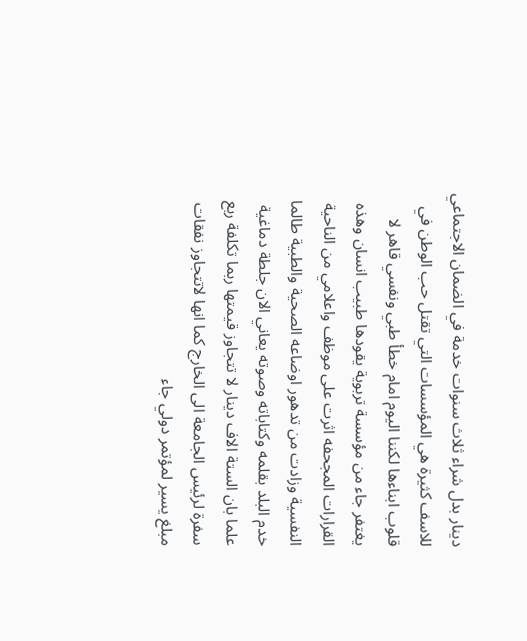دينار بدل شراء ثلاث سنوات خدمة في الضمان الاجتماعي
للاسف كثيرة هي المؤسسات التي تقتل حب الوطن في قلوب ابناءها لكننا اليوم امام خطأ طبي ونفسي قاهر لا يغتفر جاء من مؤسسة تربوية يقودها طبيب انسان وهذه القرارات المجحفه اثرت على موظف واعلامي من الناحية النفسية وزادت من تدهور اوضاعه الصحية والطبية طالما خدم البلد بقلمه وكتاباته وصوته يعاني الان جلطة دماغية علما بان الستة الاف دينار لا تتجاوز قيمتها ربما تكلفة ربع سفرة لرئيس الجامعة الى الخارج كما انها لاتتجاوز نفقات مبلغ يسير لمؤتمر دولي جاء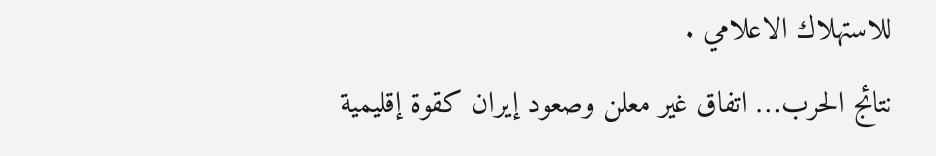للاستهلاك الاعلامي .
نتائج الحرب… اتفاق غير معلن وصعود إيران كقوة إقليمية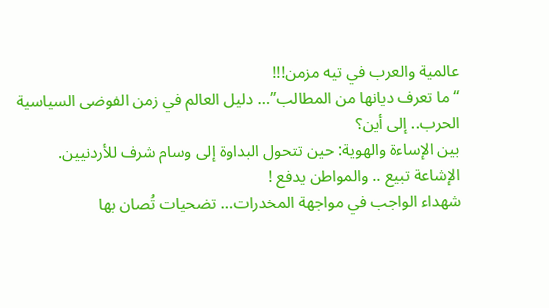عالمية والعرب في تيه مزمن!!!
“ما تعرف ديانها من المطالب”… دليل العالم في زمن الفوضى السياسية
الحرب.. إلى أين؟
بين الإساءة والهوية: حين تتحول البداوة إلى وسام شرف للأردنيين.
الإشاعة تبيع .. والمواطن يدفع !
شهداء الواجب في مواجهة المخدرات… تضحيات تُصان بها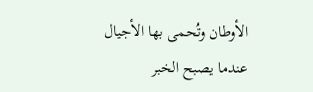الأوطان وتُحمى بها الأجيال
عندما يصبح الخبر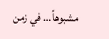مشبوهاً… في زمن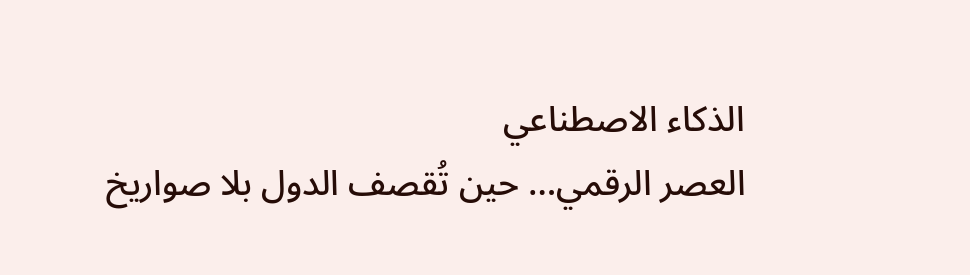الذكاء الاصطناعي
العصر الرقمي… حين تُقصف الدول بلا صواريخ